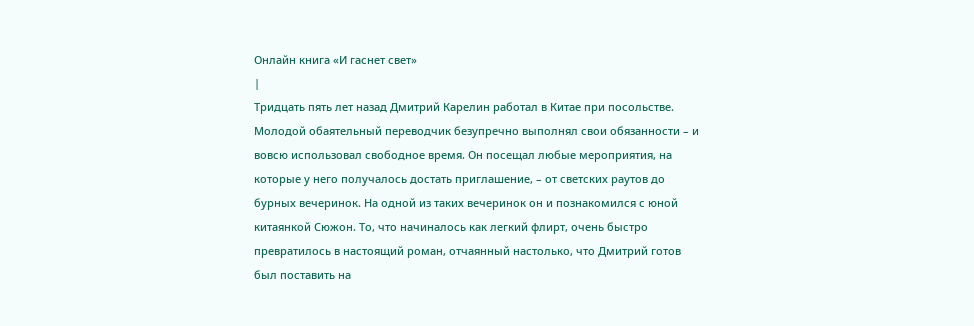Онлайн книга «И гаснет свет»
|
Тридцать пять лет назад Дмитрий Карелин работал в Китае при посольстве. Молодой обаятельный переводчик безупречно выполнял свои обязанности – и вовсю использовал свободное время. Он посещал любые мероприятия, на которые у него получалось достать приглашение, – от светских раутов до бурных вечеринок. На одной из таких вечеринок он и познакомился с юной китаянкой Сюжон. То, что начиналось как легкий флирт, очень быстро превратилось в настоящий роман, отчаянный настолько, что Дмитрий готов был поставить на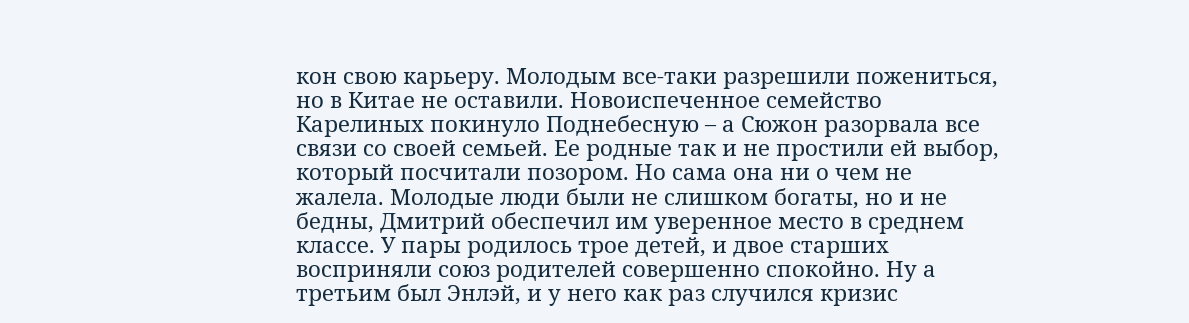кон свою карьеру. Молодым все-таки разрешили пожениться, но в Китае не оставили. Новоиспеченное семейство Карелиных покинуло Поднебесную – а Сюжон разорвала все связи со своей семьей. Ее родные так и не простили ей выбор, который посчитали позором. Но сама она ни о чем не жалела. Молодые люди были не слишком богаты, но и не бедны, Дмитрий обеспечил им уверенное место в среднем классе. У пары родилось трое детей, и двое старших восприняли союз родителей совершенно спокойно. Ну а третьим был Энлэй, и у него как раз случился кризис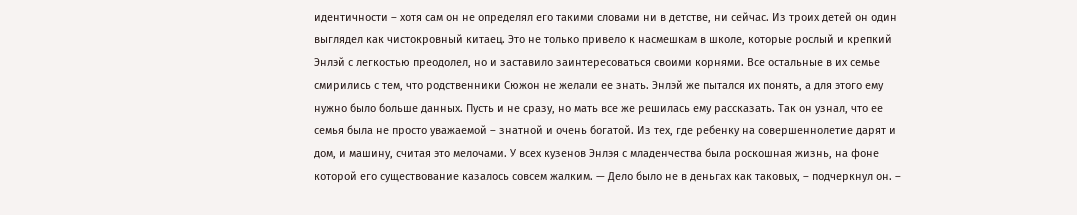идентичности – хотя сам он не определял его такими словами ни в детстве, ни сейчас. Из троих детей он один выглядел как чистокровный китаец. Это не только привело к насмешкам в школе, которые рослый и крепкий Энлэй с легкостью преодолел, но и заставило заинтересоваться своими корнями. Все остальные в их семье смирились с тем, что родственники Сюжон не желали ее знать. Энлэй же пытался их понять, а для этого ему нужно было больше данных. Пусть и не сразу, но мать все же решилась ему рассказать. Так он узнал, что ее семья была не просто уважаемой – знатной и очень богатой. Из тех, где ребенку на совершеннолетие дарят и дом, и машину, считая это мелочами. У всех кузенов Энлэя с младенчества была роскошная жизнь, на фоне которой его существование казалось совсем жалким. — Дело было не в деньгах как таковых, – подчеркнул он. –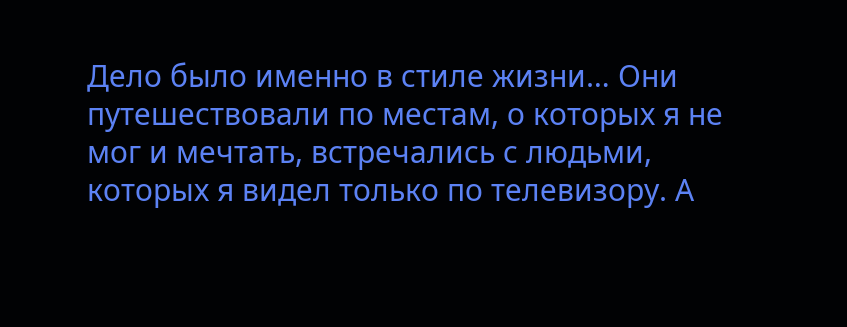Дело было именно в стиле жизни… Они путешествовали по местам, о которых я не мог и мечтать, встречались с людьми, которых я видел только по телевизору. А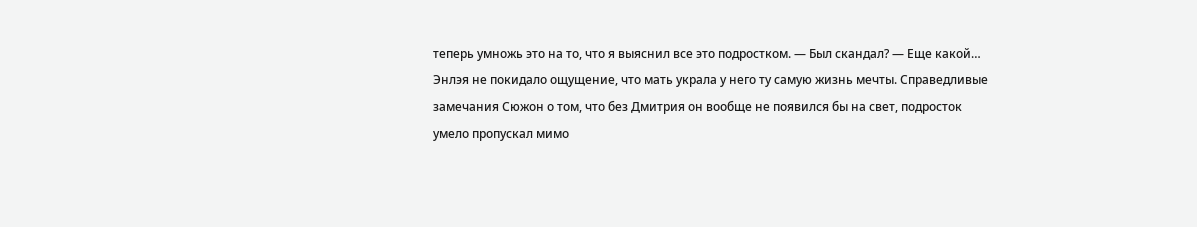теперь умножь это на то, что я выяснил все это подростком. — Был скандал? — Еще какой… Энлэя не покидало ощущение, что мать украла у него ту самую жизнь мечты. Справедливые замечания Сюжон о том, что без Дмитрия он вообще не появился бы на свет, подросток умело пропускал мимо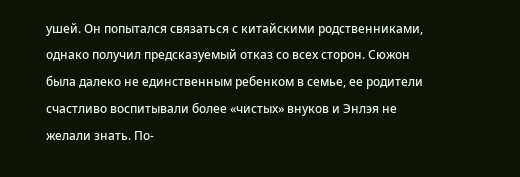ушей. Он попытался связаться с китайскими родственниками, однако получил предсказуемый отказ со всех сторон. Сюжон была далеко не единственным ребенком в семье, ее родители счастливо воспитывали более «чистых» внуков и Энлэя не желали знать. По-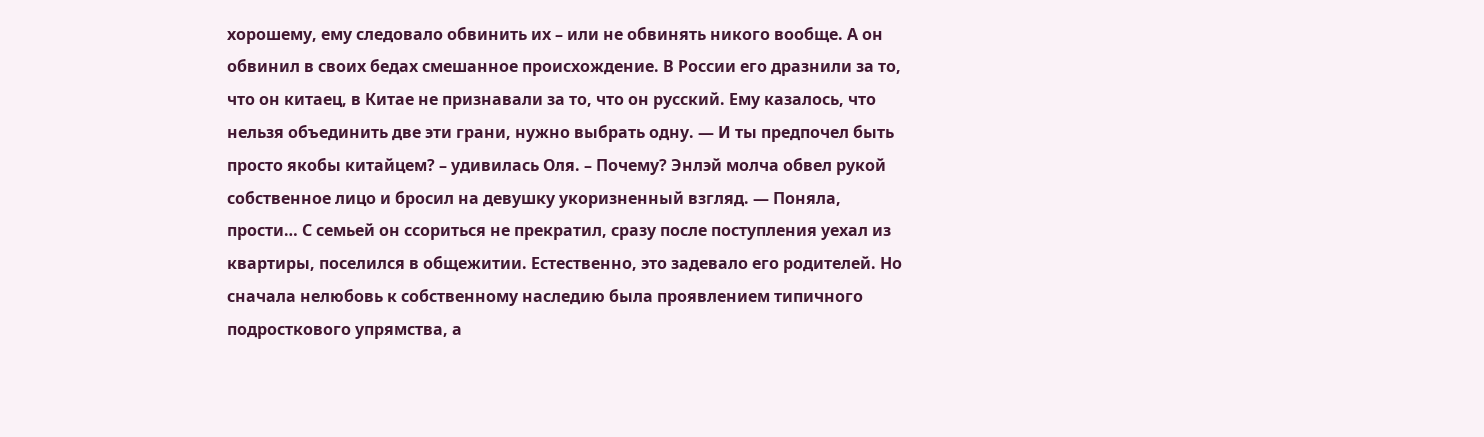хорошему, ему следовало обвинить их – или не обвинять никого вообще. А он обвинил в своих бедах смешанное происхождение. В России его дразнили за то, что он китаец, в Китае не признавали за то, что он русский. Ему казалось, что нельзя объединить две эти грани, нужно выбрать одну. — И ты предпочел быть просто якобы китайцем? – удивилась Оля. – Почему? Энлэй молча обвел рукой собственное лицо и бросил на девушку укоризненный взгляд. — Поняла, прости… С семьей он ссориться не прекратил, сразу после поступления уехал из квартиры, поселился в общежитии. Естественно, это задевало его родителей. Но сначала нелюбовь к собственному наследию была проявлением типичного подросткового упрямства, а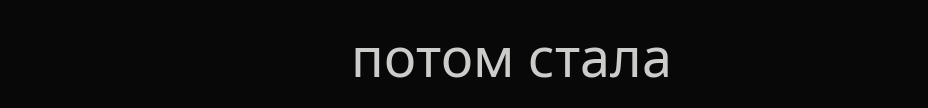потом стала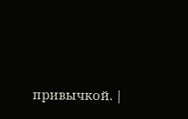привычкой. |